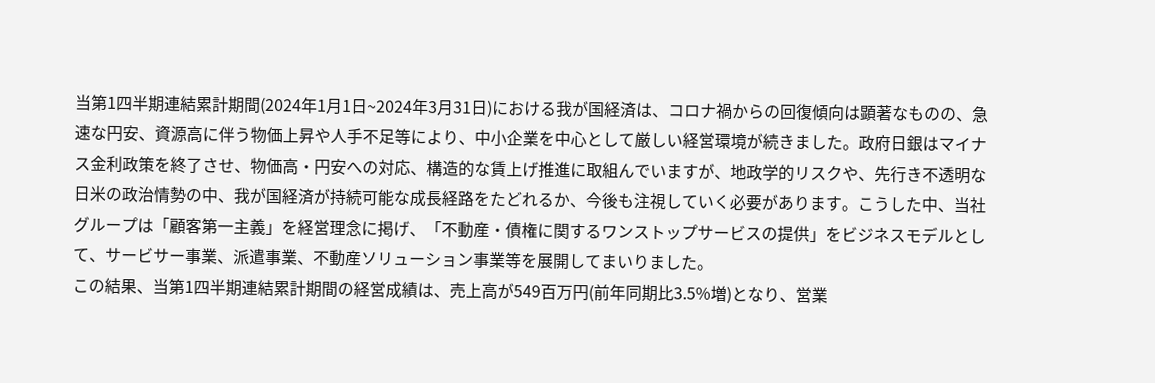当第1四半期連結累計期間(2024年1月1日~2024年3月31日)における我が国経済は、コロナ禍からの回復傾向は顕著なものの、急速な円安、資源高に伴う物価上昇や人手不足等により、中小企業を中心として厳しい経営環境が続きました。政府日銀はマイナス金利政策を終了させ、物価高・円安への対応、構造的な賃上げ推進に取組んでいますが、地政学的リスクや、先行き不透明な日米の政治情勢の中、我が国経済が持続可能な成長経路をたどれるか、今後も注視していく必要があります。こうした中、当社グループは「顧客第一主義」を経営理念に掲げ、「不動産・債権に関するワンストップサービスの提供」をビジネスモデルとして、サービサー事業、派遣事業、不動産ソリューション事業等を展開してまいりました。
この結果、当第1四半期連結累計期間の経営成績は、売上高が549百万円(前年同期比3.5%増)となり、営業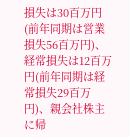損失は30百万円(前年同期は営業損失56百万円)、経常損失は12百万円(前年同期は経常損失29百万円)、親会社株主に帰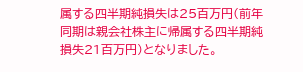属する四半期純損失は25百万円(前年同期は親会社株主に帰属する四半期純損失21百万円)となりました。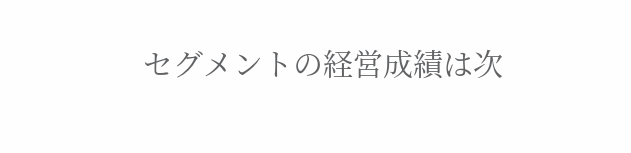セグメントの経営成績は次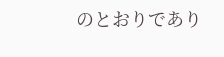のとおりであり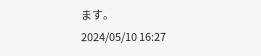ます。
2024/05/10 16:27